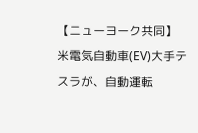【ニューヨーク共同】米電気自動車(EV)大手テスラが、自動運転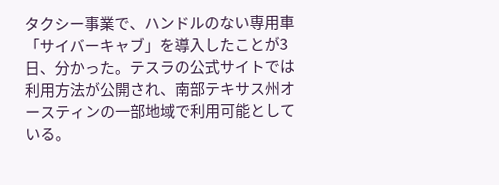タクシー事業で、ハンドルのない専用車「サイバーキャブ」を導入したことが3日、分かった。テスラの公式サイトでは利用方法が公開され、南部テキサス州オースティンの一部地域で利用可能としている。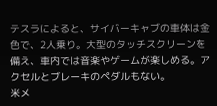テスラによると、サイバーキャブの車体は金色で、2人乗り。大型のタッチスクリーンを備え、車内では音楽やゲームが楽しめる。アクセルとブレーキのペダルもない。
米メ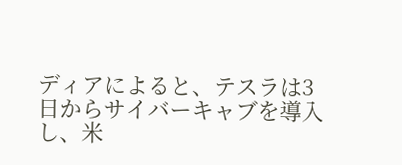ディアによると、テスラは3日からサイバーキャブを導入し、米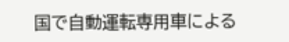国で自動運転専用車による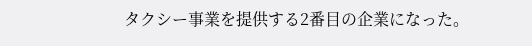タクシー事業を提供する2番目の企業になった。